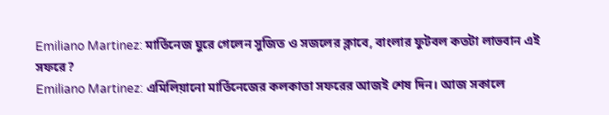Emiliano Martinez: মার্তিনেজ ঘুরে গেলেন সুজিত ও সজলের ক্লাবে, বাংলার ফুটবল কতটা লাভবান এই সফরে?
Emiliano Martinez: এমিলিয়ানো মার্তিনেজের কলকাতা সফরের আজই শেষ দিন। আজ সকালে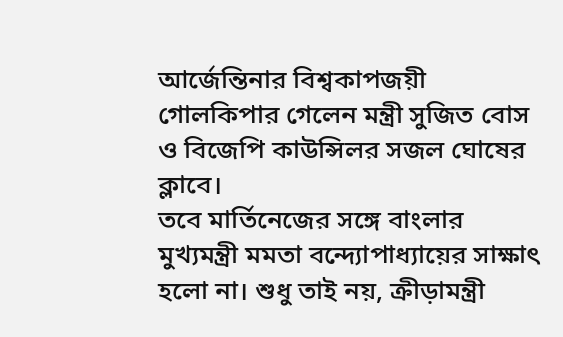আর্জেন্তিনার বিশ্বকাপজয়ী গোলকিপার গেলেন মন্ত্রী সুজিত বোস ও বিজেপি কাউন্সিলর সজল ঘোষের ক্লাবে।
তবে মার্তিনেজের সঙ্গে বাংলার মুখ্যমন্ত্রী মমতা বন্দ্যোপাধ্যায়ের সাক্ষাৎ হলো না। শুধু তাই নয়, ক্রীড়ামন্ত্রী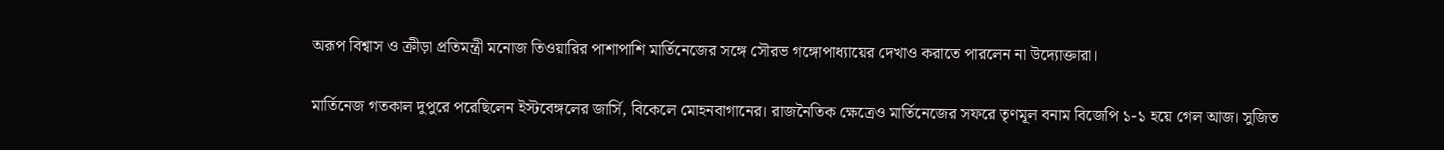অরূপ বিশ্বাস ও ক্রীড়া প্রতিমন্ত্রী মনোজ তিওয়ারির পাশাপাশি মার্তিনেজের সঙ্গে সৌরভ গঙ্গোপাধ্যায়ের দেখাও করাতে পারলেন না উদ্যোক্তারা।

মার্তিনেজ গতকাল দুপুরে পরেছিলেন ইস্টবেঙ্গলের জার্সি, বিকেলে মোহনবাগানের। রাজনৈতিক ক্ষেত্রেও মার্তিনেজের সফরে তৃণমূল বনাম বিজেপি ১-১ হয়ে গেল আজ। সুজিত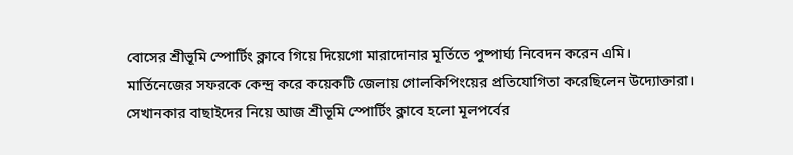বোসের শ্রীভূমি স্পোর্টিং ক্লাবে গিয়ে দিয়েগো মারাদোনার মূর্তিতে পুষ্পার্ঘ্য নিবেদন করেন এমি।
মার্তিনেজের সফরকে কেন্দ্র করে কয়েকটি জেলায় গোলকিপিংয়ের প্রতিযোগিতা করেছিলেন উদ্যোক্তারা। সেখানকার বাছাইদের নিয়ে আজ শ্রীভূমি স্পোর্টিং ক্লাবে হলো মূলপর্বের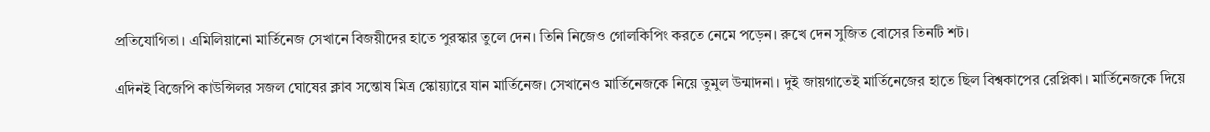প্রতিযোগিতা। এমিলিয়ানো মার্তিনেজ সেখানে বিজয়ীদের হাতে পুরস্কার তুলে দেন। তিনি নিজেও গোলকিপিং করতে নেমে পড়েন। রুখে দেন সুজিত বোসের তিনটি শট।

এদিনই বিজেপি কাউন্সিলর সজল ঘোষের ক্লাব সন্তোষ মিত্র স্কোয়্যারে যান মার্তিনেজ। সেখানেও মার্তিনেজকে নিয়ে তুমুল উন্মাদনা। দুই জায়গাতেই মার্তিনেজের হাতে ছিল বিশ্বকাপের রেপ্লিকা। মার্তিনেজকে দিয়ে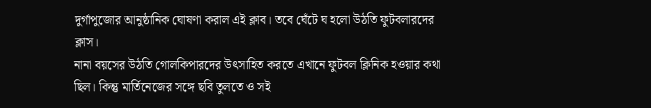দুর্গাপুজোর আনুষ্ঠানিক ঘোষণা করাল এই ক্লাব। তবে ঘেঁটে ঘ হলো উঠতি ফুটবলারদের ক্লাস।
নানা বয়সের উঠতি গোলকিপারদের উৎসাহিত করতে এখানে ফুটবল ক্লিনিক হওয়ার কথা ছিল। কিন্তু মার্তিনেজের সঙ্গে ছবি তুলতে ও সই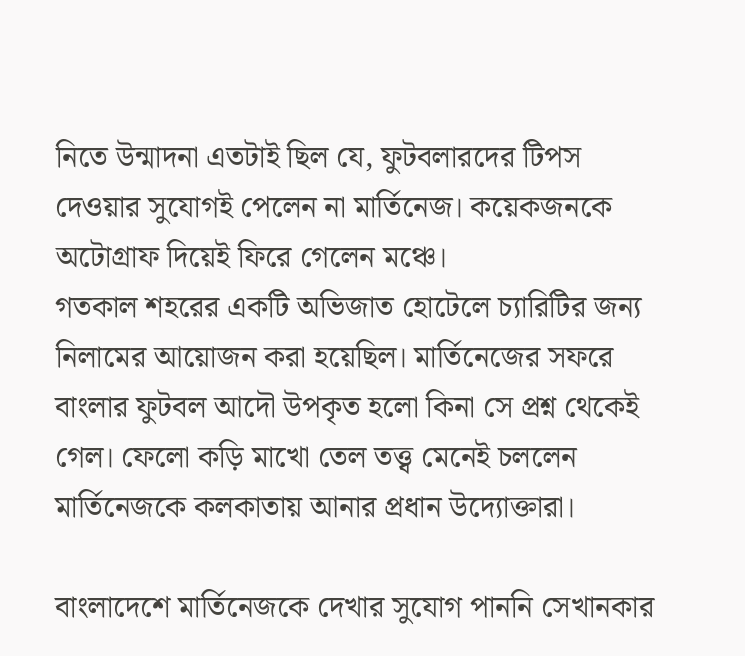নিতে উন্মাদনা এতটাই ছিল যে, ফুটবলারদের টিপস দেওয়ার সুযোগই পেলেন না মার্তিনেজ। কয়েকজনকে অটোগ্রাফ দিয়েই ফিরে গেলেন মঞ্চে।
গতকাল শহরের একটি অভিজাত হোটেলে চ্যারিটির জন্য নিলামের আয়োজন করা হয়েছিল। মার্তিনেজের সফরে বাংলার ফুটবল আদৌ উপকৃত হলো কিনা সে প্রশ্ন থেকেই গেল। ফেলো কড়ি মাখো তেল তত্ত্ব মেনেই চললেন মার্তিনেজকে কলকাতায় আনার প্রধান উদ্যোক্তারা।

বাংলাদেশে মার্তিনেজকে দেখার সুযোগ পাননি সেখানকার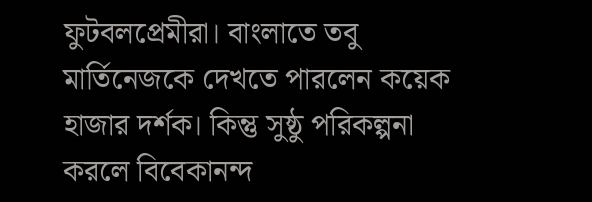ফুটবলপ্রেমীরা। বাংলাতে তবু মার্তিনেজকে দেখতে পারলেন কয়েক হাজার দর্শক। কিন্তু সুষ্ঠু পরিকল্পনা করলে বিবেকানন্দ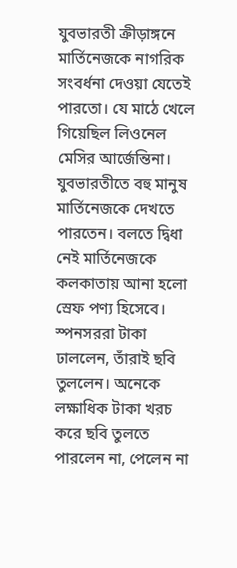যুবভারতী ক্রীড়াঙ্গনে মার্তিনেজকে নাগরিক সংবর্ধনা দেওয়া যেতেই পারতো। যে মাঠে খেলে গিয়েছিল লিওনেল মেসির আর্জেন্তিনা।
যুবভারতীতে বহু মানুষ মার্তিনেজকে দেখতে পারতেন। বলতে দ্বিধা নেই মার্তিনেজকে কলকাতায় আনা হলো স্রেফ পণ্য হিসেবে। স্পনসররা টাকা ঢাললেন, তাঁরাই ছবি তুললেন। অনেকে লক্ষাধিক টাকা খরচ করে ছবি তুলতে পারলেন না, পেলেন না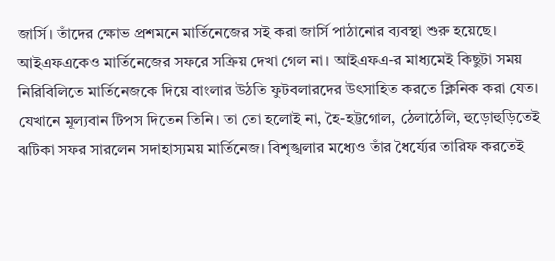জার্সি। তাঁদের ক্ষোভ প্রশমনে মার্তিনেজের সই করা জার্সি পাঠানোর ব্যবস্থা শুরু হয়েছে।
আইএফএকেও মার্তিনেজের সফরে সক্রিয় দেখা গেল না। আইএফএ-র মাধ্যমেই কিছুটা সময় নিরিবিলিতে মার্তিনেজকে দিয়ে বাংলার উঠতি ফুটবলারদের উৎসাহিত করতে ক্লিনিক করা যেত। যেখানে মূল্যবান টিপস দিতেন তিনি। তা তো হলোই না, হৈ-হট্টগোল, ঠেলাঠেলি, হুড়োহুড়িতেই ঝটিকা সফর সারলেন সদাহাস্যময় মার্তিনেজ। বিশৃঙ্খলার মধ্যেও তাঁর ধৈর্য্যের তারিফ করতেই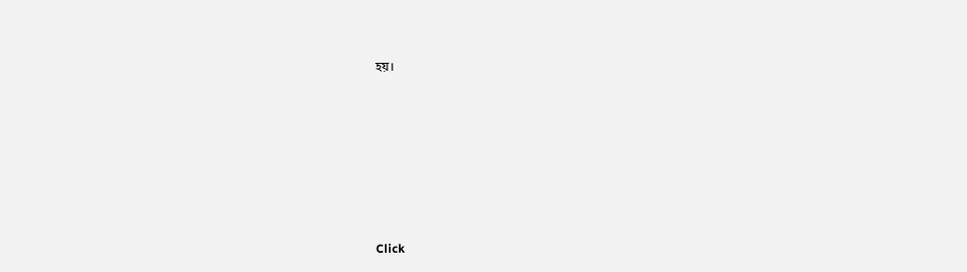হয়।












Click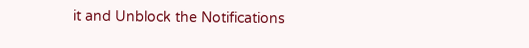it and Unblock the Notifications